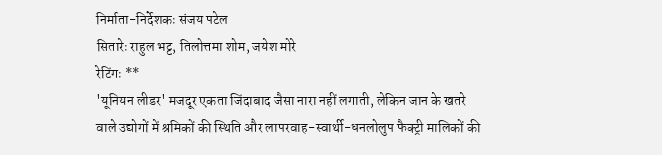निर्माता-निर्देशकः संजय पटेल
सितारेः राहुल भट्ट, तिलोत्तमा शोम, जयेश मोरे
रेटिंगः **
'यूनियन लीडर' मजदूर एकता जिंदाबाद जैसा नारा नहीं लगाती, लेकिन जान के खतरे वाले उद्योगों में श्रमिकों की स्थिति और लापरवाह-स्वार्थी-धनलोलुप फैक्ट्री मालिकों की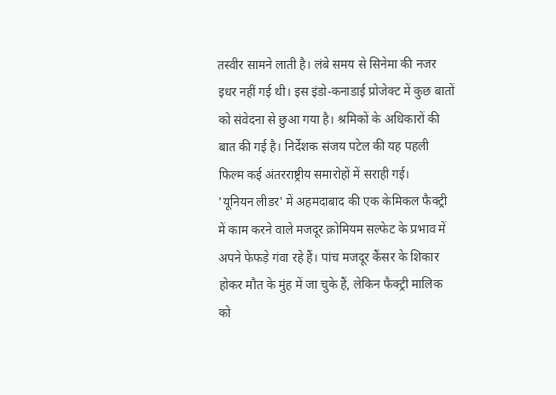तस्वीर सामने लाती है। लंबे समय से सिनेमा की नजर इधर नहीं गई थी। इस इंडो-कनाडाई प्रोजेक्ट में कुछ बातों को संवेदना से छुआ गया है। श्रमिकों के अधिकारों की बात की गई है। निर्देशक संजय पटेल की यह पहली फिल्म कई अंतरराष्ट्रीय समारोहों में सराही गई।
'यूनियन लीडर' में अहमदाबाद की एक केमिकल फैक्ट्री में काम करने वाले मजदूर क्रोमियम सल्फेट के प्रभाव में अपने फेफड़े गंवा रहे हैं। पांच मजदूर कैंसर के शिकार होकर मौत के मुंह में जा चुके हैं, लेकिन फैक्ट्री मालिक को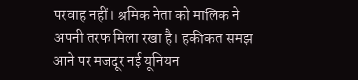परवाह नहीं। श्रमिक नेता को मालिक ने अपनी तरफ मिला रखा है। हकीकत समझ आने पर मजदूर नई यूनियन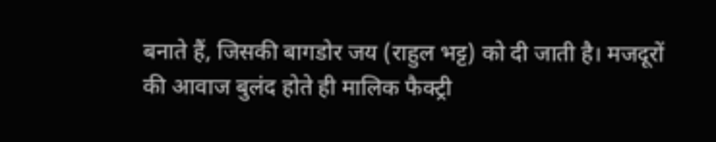बनाते हैं, जिसकी बागडोर जय (राहुल भट्ट) को दी जाती है। मजदूरों की आवाज बुलंद होते ही मालिक फैक्ट्री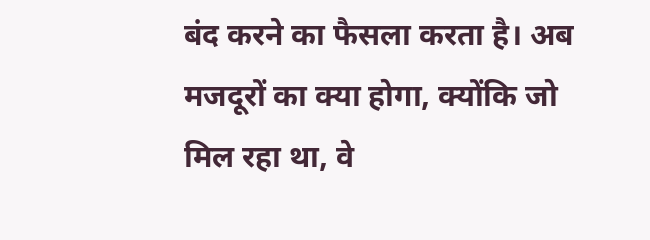बंद करने का फैसला करता है। अब मजदूरों का क्या होगा, क्योंकि जो मिल रहा था, वे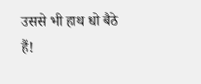उससे भी हाथ धो बैठे हैं!